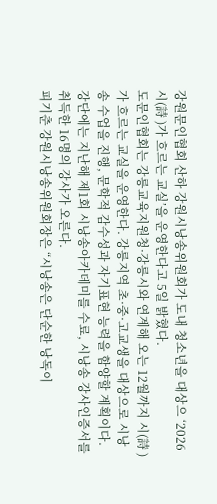강원문인협회 산하 강원시낭송위원회가 도내 청소년을 대상으 ‘2026 시(詩 )가 흐르는 교실’을 운영한다고 5일 밝혔다.
도문인협회는 강릉교육지원청·강릉시와 연계해 오는 12월까지 시(詩 )가 흐르는 교실을 운영한다. 강릉지역 초·중·고교생을 대상으로 시낭송 수업을 진행, 문학적 감수성과 자기표현 능력을 함양할 계획이다. 강단에는 지난해 제1회 시낭송아카데미를 수료, 시낭송 강사인증서를 취득한 16명의 강사가 오른다.
피기춘 강원시낭송위원회장은 “시낭송은 단순한 낭독이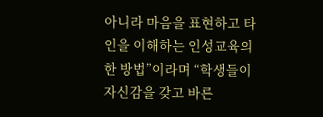아니라 마음을 표현하고 타인을 이해하는 인성교육의 한 방법”이라며 “학생들이 자신감을 갖고 바른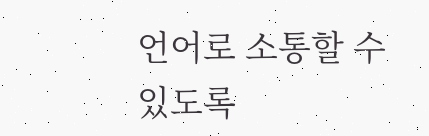언어로 소통할 수 있도록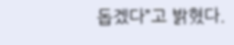돕겠다”고 밝혔다.